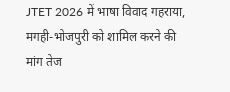JTET 2026 में भाषा विवाद गहराया, मगही-भोजपुरी को शामिल करने की मांग तेज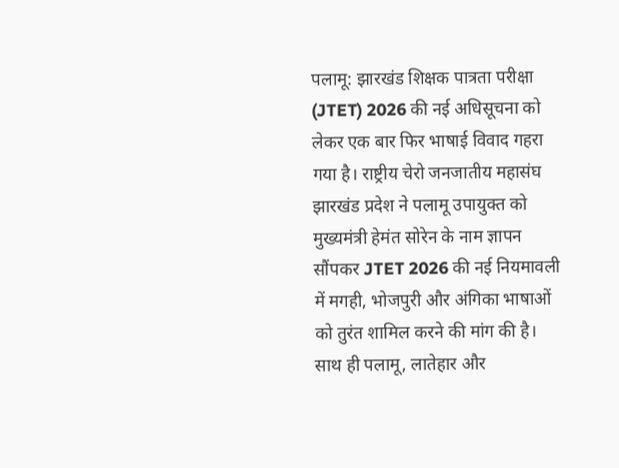पलामू: झारखंड शिक्षक पात्रता परीक्षा (JTET) 2026 की नई अधिसूचना को लेकर एक बार फिर भाषाई विवाद गहरा गया है। राष्ट्रीय चेरो जनजातीय महासंघ झारखंड प्रदेश ने पलामू उपायुक्त को मुख्यमंत्री हेमंत सोरेन के नाम ज्ञापन सौंपकर JTET 2026 की नई नियमावली में मगही, भोजपुरी और अंगिका भाषाओं को तुरंत शामिल करने की मांग की है। साथ ही पलामू, लातेहार और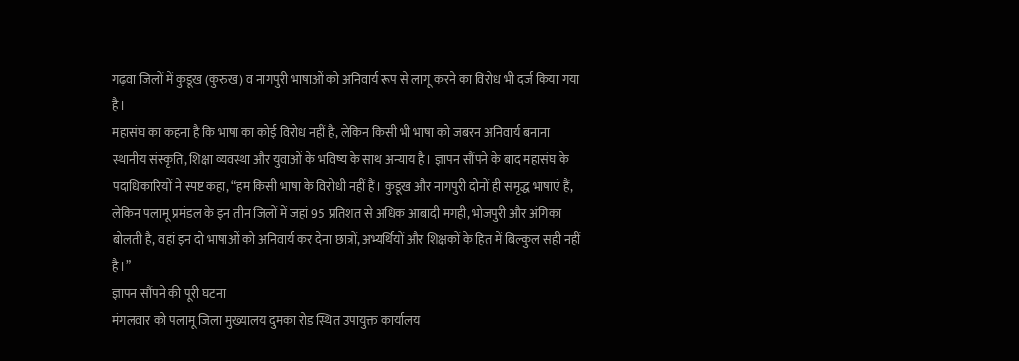गढ़वा जिलों में कुडूख (कुरुख) व नागपुरी भाषाओं को अनिवार्य रूप से लागू करने का विरोध भी दर्ज किया गया है।
महासंघ का कहना है कि भाषा का कोई विरोध नहीं है, लेकिन किसी भी भाषा को जबरन अनिवार्य बनाना स्थानीय संस्कृति, शिक्षा व्यवस्था और युवाओं के भविष्य के साथ अन्याय है। ज्ञापन सौंपने के बाद महासंघ के पदाधिकारियों ने स्पष्ट कहा, “हम किसी भाषा के विरोधी नहीं हैं। कुडूख और नागपुरी दोनों ही समृद्ध भाषाएं हैं, लेकिन पलामू प्रमंडल के इन तीन जिलों में जहां 95 प्रतिशत से अधिक आबादी मगही, भोजपुरी और अंगिका बोलती है, वहां इन दो भाषाओं को अनिवार्य कर देना छात्रों, अभ्यर्थियों और शिक्षकों के हित में बिल्कुल सही नहीं है।”
ज्ञापन सौंपने की पूरी घटना
मंगलवार को पलामू जिला मुख्यालय दुमका रोड स्थित उपायुक्त कार्यालय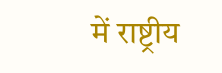में राष्ट्रीय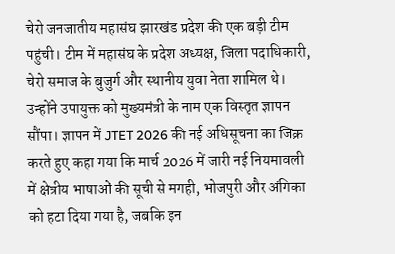चेरो जनजातीय महासंघ झारखंड प्रदेश की एक बड़ी टीम पहुंची। टीम में महासंघ के प्रदेश अध्यक्ष, जिला पदाधिकारी, चेरो समाज के बुजुर्ग और स्थानीय युवा नेता शामिल थे। उन्होंने उपायुक्त को मुख्यमंत्री के नाम एक विस्तृत ज्ञापन सौंपा। ज्ञापन में JTET 2026 की नई अधिसूचना का जिक्र करते हुए कहा गया कि मार्च 2026 में जारी नई नियमावली में क्षेत्रीय भाषाओं की सूची से मगही, भोजपुरी और अंगिका को हटा दिया गया है, जबकि इन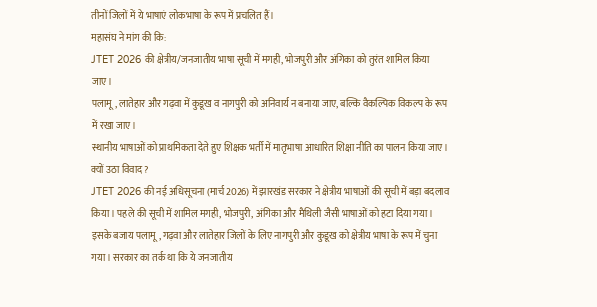तीनों जिलों में ये भाषाएं लोकभाषा के रूप में प्रचलित हैं।
महासंघ ने मांग की कि:
JTET 2026 की क्षेत्रीय/जनजातीय भाषा सूची में मगही, भोजपुरी और अंगिका को तुरंत शामिल किया जाए।
पलामू, लातेहार और गढ़वा में कुडूख व नागपुरी को अनिवार्य न बनाया जाए, बल्कि वैकल्पिक विकल्प के रूप में रखा जाए।
स्थानीय भाषाओं को प्राथमिकता देते हुए शिक्षक भर्ती में मातृभाषा आधारित शिक्षा नीति का पालन किया जाए।
क्यों उठा विवाद?
JTET 2026 की नई अधिसूचना (मार्च 2026) में झारखंड सरकार ने क्षेत्रीय भाषाओं की सूची में बड़ा बदलाव किया। पहले की सूची में शामिल मगही, भोजपुरी, अंगिका और मैथिली जैसी भाषाओं को हटा दिया गया। इसके बजाय पलामू, गढ़वा और लातेहार जिलों के लिए नागपुरी और कुडूख को क्षेत्रीय भाषा के रूप में चुना गया। सरकार का तर्क था कि ये जनजातीय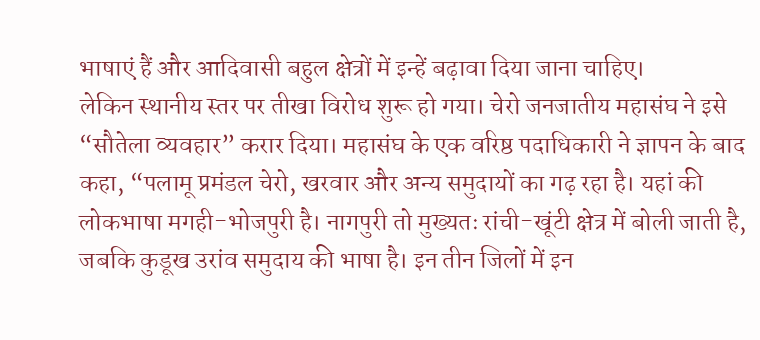भाषाएं हैं और आदिवासी बहुल क्षेत्रों में इन्हें बढ़ावा दिया जाना चाहिए।
लेकिन स्थानीय स्तर पर तीखा विरोध शुरू हो गया। चेरो जनजातीय महासंघ ने इसे “सौतेला व्यवहार” करार दिया। महासंघ के एक वरिष्ठ पदाधिकारी ने ज्ञापन के बाद कहा, “पलामू प्रमंडल चेरो, खरवार और अन्य समुदायों का गढ़ रहा है। यहां की लोकभाषा मगही-भोजपुरी है। नागपुरी तो मुख्यतः रांची-खूंटी क्षेत्र में बोली जाती है, जबकि कुडूख उरांव समुदाय की भाषा है। इन तीन जिलों में इन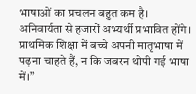भाषाओं का प्रचलन बहुत कम है। अनिवार्यता से हजारों अभ्यर्थी प्रभावित होंगे। प्राथमिक शिक्षा में बच्चे अपनी मातृभाषा में पढ़ना चाहते हैं, न कि जबरन थोपी गई भाषा में।”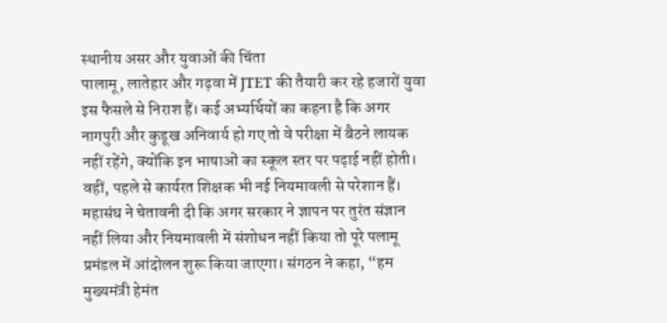स्थानीय असर और युवाओं की चिंता
पालामू, लातेहार और गढ़वा में JTET की तैयारी कर रहे हजारों युवा इस फैसले से निराश हैं। कई अभ्यर्थियों का कहना है कि अगर नागपुरी और कुडूख अनिवार्य हो गए तो वे परीक्षा में बैठने लायक नहीं रहेंगे, क्योंकि इन भाषाओं का स्कूल स्तर पर पढ़ाई नहीं होती। वहीं, पहले से कार्यरत शिक्षक भी नई नियमावली से परेशान हैं।
महासंघ ने चेतावनी दी कि अगर सरकार ने ज्ञापन पर तुरंत संज्ञान नहीं लिया और नियमावली में संशोधन नहीं किया तो पूरे पलामू प्रमंडल में आंदोलन शुरू किया जाएगा। संगठन ने कहा, “हम मुख्यमंत्री हेमंत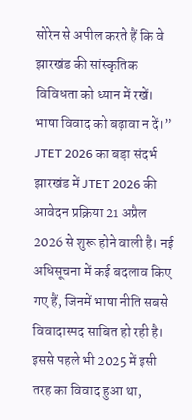सोरेन से अपील करते हैं कि वे झारखंड की सांस्कृतिक विविधता को ध्यान में रखें। भाषा विवाद को बढ़ावा न दें।”
JTET 2026 का बड़ा संदर्भ
झारखंड में JTET 2026 की आवेदन प्रक्रिया 21 अप्रैल 2026 से शुरू होने वाली है। नई अधिसूचना में कई बदलाव किए गए हैं, जिनमें भाषा नीति सबसे विवादास्पद साबित हो रही है। इससे पहले भी 2025 में इसी तरह का विवाद हुआ था,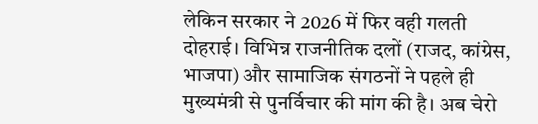लेकिन सरकार ने 2026 में फिर वही गलती दोहराई। विभिन्न राजनीतिक दलों (राजद, कांग्रेस, भाजपा) और सामाजिक संगठनों ने पहले ही मुख्यमंत्री से पुनर्विचार की मांग की है। अब चेरो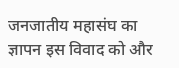जनजातीय महासंघ का ज्ञापन इस विवाद को और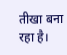तीखा बना रहा है।